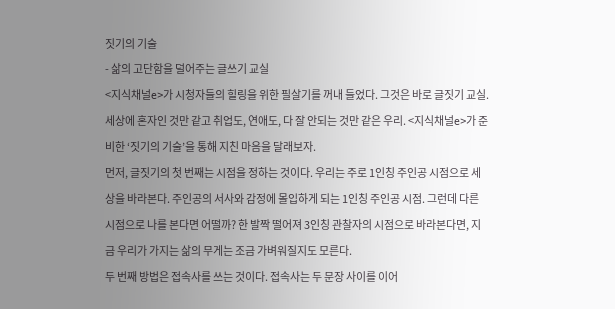짓기의 기술
- 삶의 고단함을 덜어주는 글쓰기 교실
<지식채널e>가 시청자들의 힐링을 위한 필살기를 꺼내 들었다. 그것은 바로 글짓기 교실. 세상에 혼자인 것만 같고 취업도, 연애도, 다 잘 안되는 것만 같은 우리. <지식채널e>가 준비한 ‘짓기의 기술’을 통해 지친 마음을 달래보자.
먼저, 글짓기의 첫 번째는 시점을 정하는 것이다. 우리는 주로 1인칭 주인공 시점으로 세상을 바라본다. 주인공의 서사와 감정에 몰입하게 되는 1인칭 주인공 시점. 그런데 다른 시점으로 나를 본다면 어떨까? 한 발짝 떨어져 3인칭 관찰자의 시점으로 바라본다면, 지금 우리가 가지는 삶의 무게는 조금 가벼워질지도 모른다.
두 번째 방법은 접속사를 쓰는 것이다. 접속사는 두 문장 사이를 이어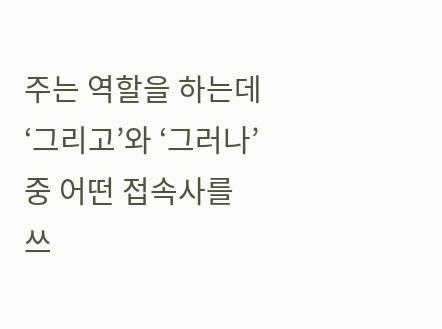주는 역할을 하는데 ‘그리고’와 ‘그러나’ 중 어떤 접속사를 쓰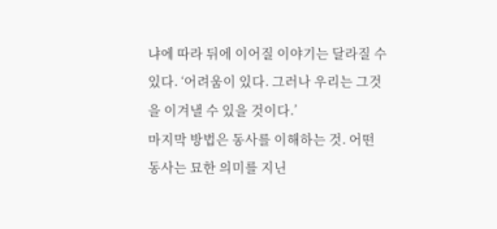냐에 따라 뒤에 이어질 이야기는 달라질 수 있다. ‘어려움이 있다. 그러나 우리는 그것을 이겨낼 수 있을 것이다.’
마지막 방법은 동사를 이해하는 것. 어떤 동사는 묘한 의미를 지닌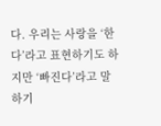다. 우리는 사랑을 ‘한다’라고 표현하기도 하지만 ‘빠진다’라고 말하기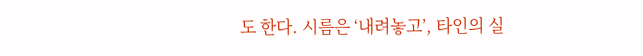도 한다. 시름은 ‘내려놓고’, 타인의 실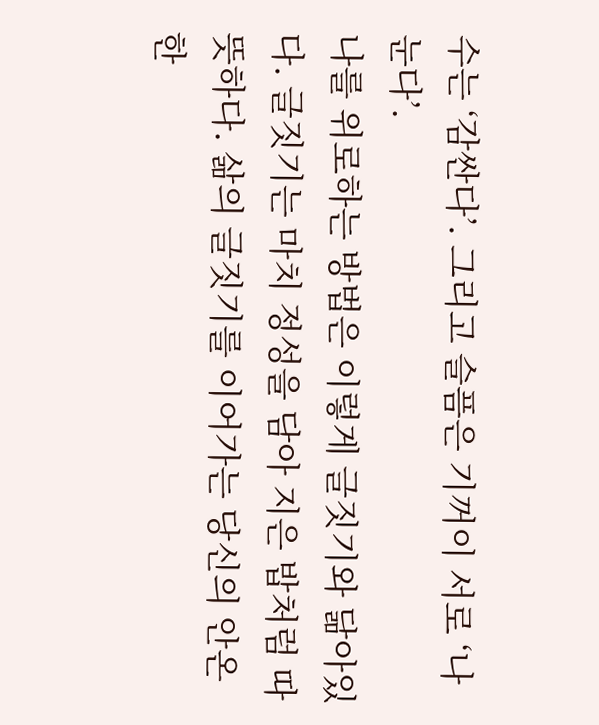수는 ‘감싼다’. 그리고 슬픔은 기꺼이 서로 ‘나눈다’.
나를 위로하는 방법은 이렇게 글짓기와 닮아있다. 글짓기는 마치 정성을 담아 지은 밥처럼 따뜻하다. 삶의 글짓기를 이어가는 당신의 안온한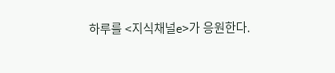하루를 <지식채널e>가 응원한다.